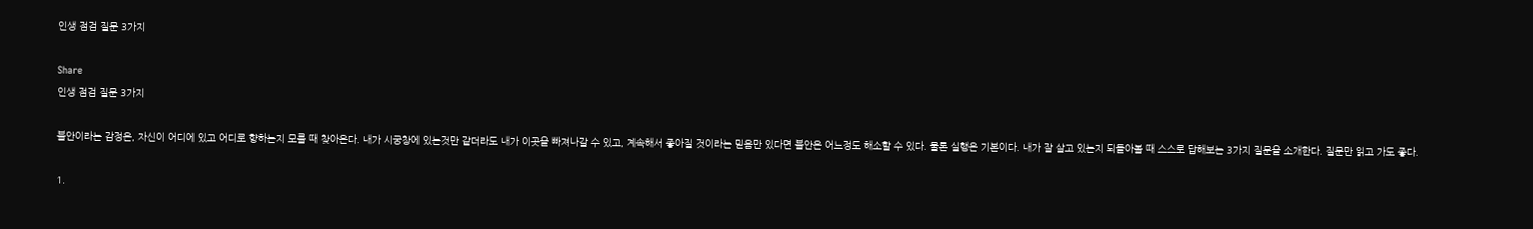인생 점검 질문 3가지

Share
인생 점검 질문 3가지

불안이라는 감정은, 자신이 어디에 있고 어디로 향하는지 모를 때 찾아온다. 내가 시궁창에 있는것만 같더라도 내가 이곳을 빠져나갈 수 있고, 계속해서 좋아질 것이라는 믿음만 있다면 불안은 어느정도 해소할 수 있다. 물론 실행은 기본이다. 내가 잘 살고 있는지 되돌아볼 때 스스로 답해보는 3가지 질문을 소개한다. 질문만 읽고 가도 좋다.

1.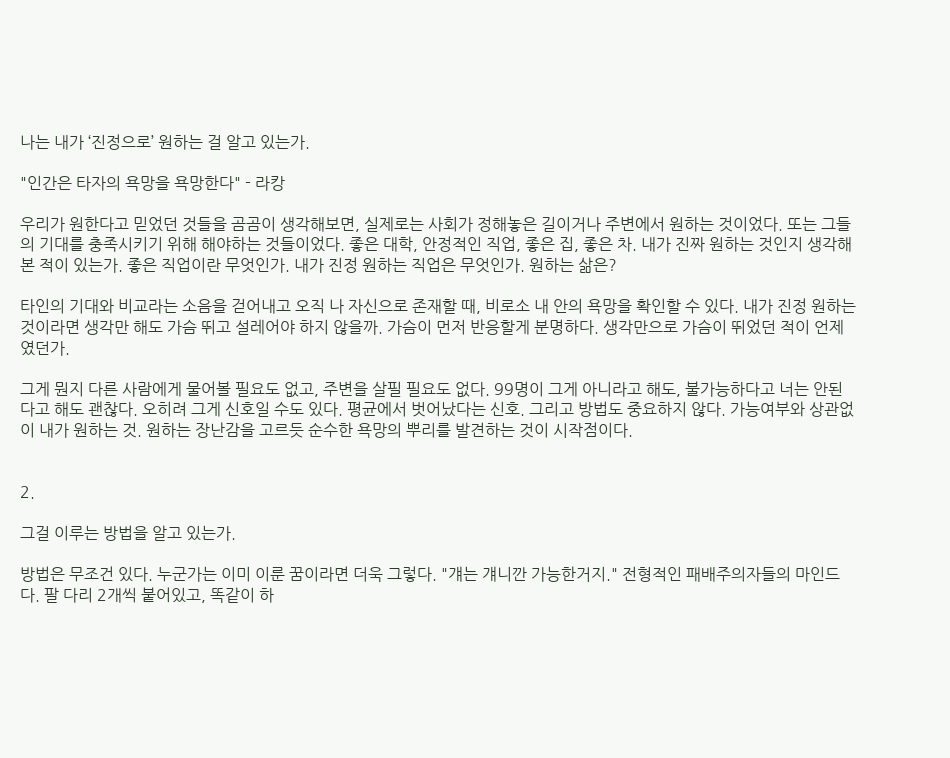나는 내가 ‘진정으로’ 원하는 걸 알고 있는가.

"인간은 타자의 욕망을 욕망한다" - 라캉

우리가 원한다고 믿었던 것들을 곰곰이 생각해보면, 실제로는 사회가 정해놓은 길이거나 주변에서 원하는 것이었다. 또는 그들의 기대를 충족시키기 위해 해야하는 것들이었다. 좋은 대학, 안정적인 직업, 좋은 집, 좋은 차. 내가 진짜 원하는 것인지 생각해본 적이 있는가. 좋은 직업이란 무엇인가. 내가 진정 원하는 직업은 무엇인가. 원하는 삶은?

타인의 기대와 비교라는 소음을 걷어내고 오직 나 자신으로 존재할 때, 비로소 내 안의 욕망을 확인할 수 있다. 내가 진정 원하는 것이라면 생각만 해도 가슴 뛰고 설레어야 하지 않을까. 가슴이 먼저 반응할게 분명하다. 생각만으로 가슴이 뛰었던 적이 언제였던가.

그게 뭔지 다른 사람에게 물어볼 필요도 없고, 주변을 살필 필요도 없다. 99명이 그게 아니라고 해도, 불가능하다고 너는 안된다고 해도 괜찮다. 오히려 그게 신호일 수도 있다. 평균에서 벗어났다는 신호. 그리고 방법도 중요하지 않다. 가능여부와 상관없이 내가 원하는 것. 원하는 장난감을 고르듯 순수한 욕망의 뿌리를 발견하는 것이 시작점이다.


2.

그걸 이루는 방법을 알고 있는가.

방법은 무조건 있다. 누군가는 이미 이룬 꿈이라면 더욱 그렇다. "걔는 걔니깐 가능한거지." 전형적인 패배주의자들의 마인드다. 팔 다리 2개씩 붙어있고, 똑같이 하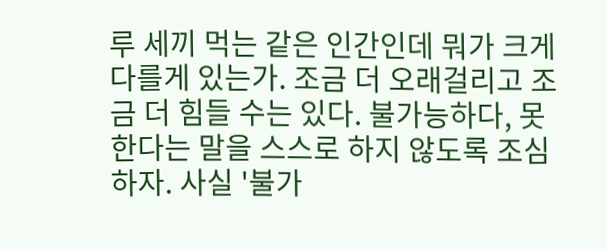루 세끼 먹는 같은 인간인데 뭐가 크게 다를게 있는가. 조금 더 오래걸리고 조금 더 힘들 수는 있다. 불가능하다, 못한다는 말을 스스로 하지 않도록 조심하자. 사실 '불가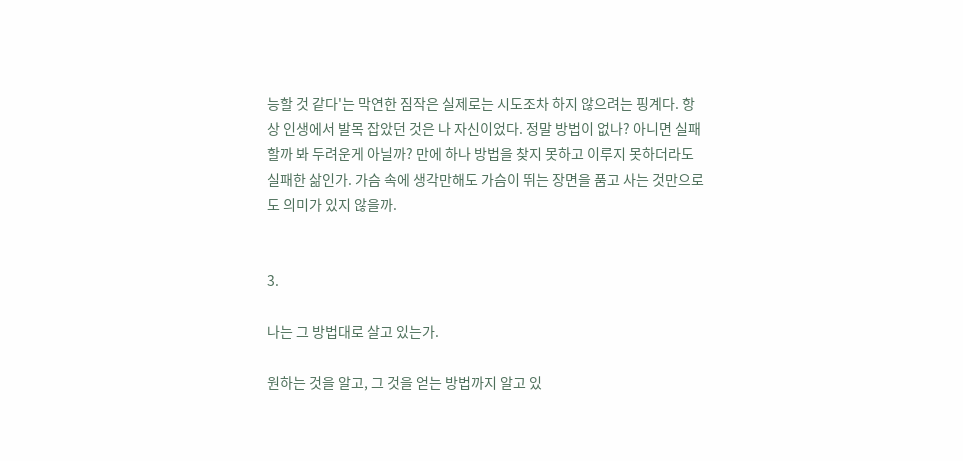능할 것 같다'는 막연한 짐작은 실제로는 시도조차 하지 않으려는 핑계다. 항상 인생에서 발목 잡았던 것은 나 자신이었다. 정말 방법이 없나? 아니면 실패할까 봐 두려운게 아닐까? 만에 하나 방법을 찾지 못하고 이루지 못하더라도 실패한 삶인가. 가슴 속에 생각만해도 가슴이 뛰는 장면을 품고 사는 것만으로도 의미가 있지 않을까.


3.

나는 그 방법대로 살고 있는가.

원하는 것을 알고, 그 것을 얻는 방법까지 알고 있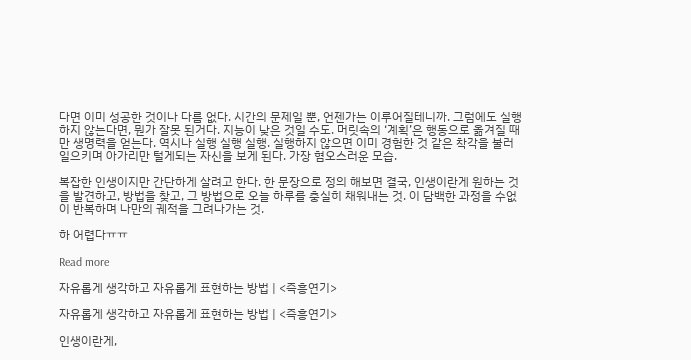다면 이미 성공한 것이나 다름 없다. 시간의 문제일 뿐, 언젠가는 이루어질테니까. 그럼에도 실행하지 않는다면, 뭔가 잘못 된거다. 지능이 낮은 것일 수도. 머릿속의 ‘계획’은 행동으로 옮겨질 때만 생명력을 얻는다. 역시나 실행 실행 실행. 실행하지 않으면 이미 경험한 것 같은 착각을 불러일으키며 아가리만 털게되는 자신을 보게 된다. 가장 혐오스러운 모습.

복잡한 인생이지만 간단하게 살려고 한다. 한 문장으로 정의 해보면 결국, 인생이란게 원하는 것을 발견하고, 방법을 찾고, 그 방법으로 오늘 하루를 충실히 채워내는 것. 이 담백한 과정을 수없이 반복하며 나만의 궤적을 그려나가는 것.

하 어렵다ㅠㅠ

Read more

자유롭게 생각하고 자유롭게 표현하는 방법 | <즉흥연기>

자유롭게 생각하고 자유롭게 표현하는 방법 | <즉흥연기>

인생이란게,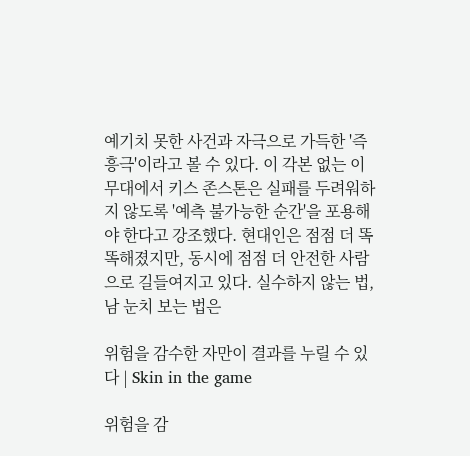예기치 못한 사건과 자극으로 가득한 '즉흥극'이라고 볼 수 있다. 이 각본 없는 이 무대에서 키스 존스톤은 실패를 두려워하지 않도록 '예측 불가능한 순간'을 포용해야 한다고 강조했다. 현대인은 점점 더 똑똑해졌지만, 동시에 점점 더 안전한 사람으로 길들여지고 있다. 실수하지 않는 법, 남 눈치 보는 법은

위험을 감수한 자만이 결과를 누릴 수 있다 | Skin in the game

위험을 감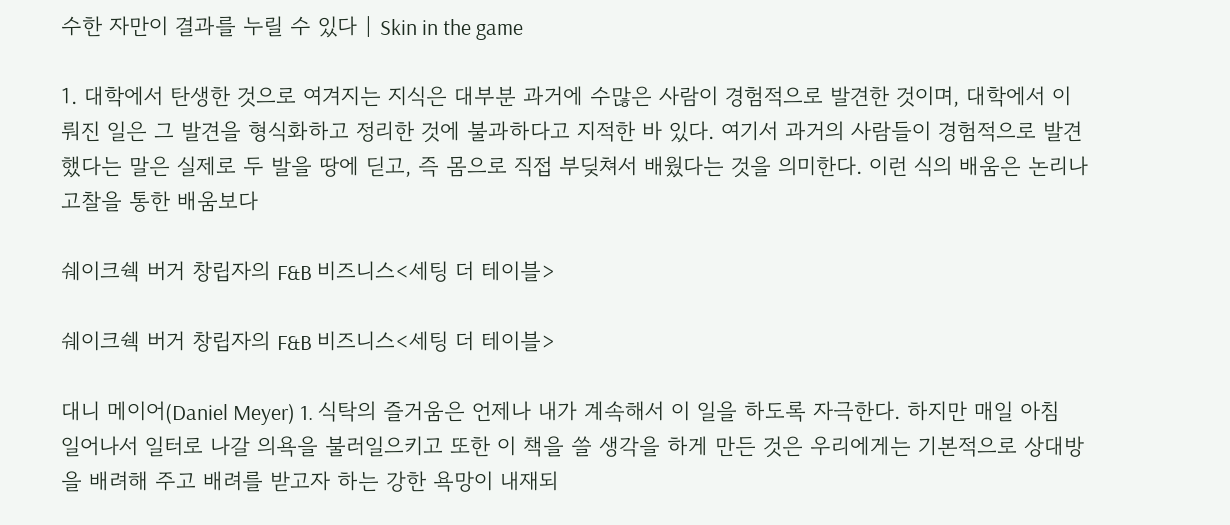수한 자만이 결과를 누릴 수 있다 | Skin in the game

1. 대학에서 탄생한 것으로 여겨지는 지식은 대부분 과거에 수많은 사람이 경험적으로 발견한 것이며, 대학에서 이뤄진 일은 그 발견을 형식화하고 정리한 것에 불과하다고 지적한 바 있다. 여기서 과거의 사람들이 경험적으로 발견했다는 말은 실제로 두 발을 땅에 딛고, 즉 몸으로 직접 부딪쳐서 배웠다는 것을 의미한다. 이런 식의 배움은 논리나 고찰을 통한 배움보다

쉐이크쉑 버거 창립자의 F&B 비즈니스<세팅 더 테이블>

쉐이크쉑 버거 창립자의 F&B 비즈니스<세팅 더 테이블>

대니 메이어(Daniel Meyer) 1. 식탁의 즐거움은 언제나 내가 계속해서 이 일을 하도록 자극한다. 하지만 매일 아침 일어나서 일터로 나갈 의욕을 불러일으키고 또한 이 책을 쓸 생각을 하게 만든 것은 우리에게는 기본적으로 상대방을 배려해 주고 배려를 받고자 하는 강한 욕망이 내재되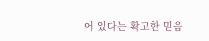어 있다는 확고한 믿음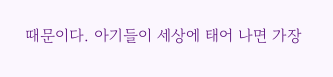때문이다. 아기들이 세상에 태어 나면 가장